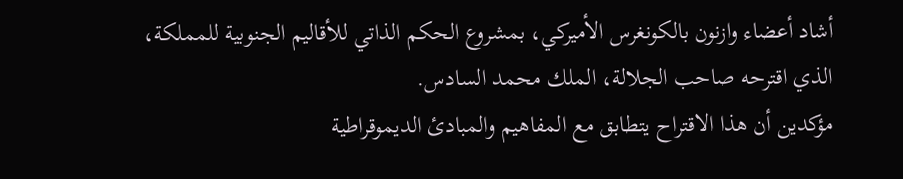أشاد أعضاء وازنون بالكونغرس الأميركي، بمشروع الحكم الذاتي للأقاليم الجنوبية للمملكة، الذي اقترحه صاحب الجلالة، الملك محمد السادس.
مؤكدين أن هذا الاقتراح يتطابق مع المفاهيم والمبادئ الديموقراطية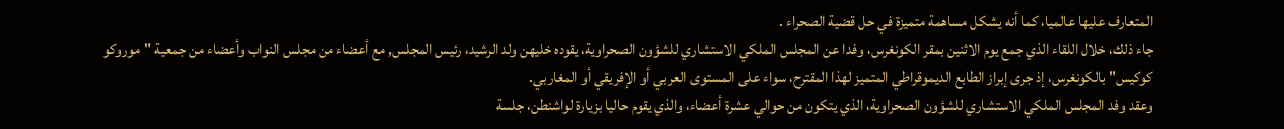المتعارف عليها عالميا، كما أنه يشكل مساهمة متميزة في حل قضية الصحراء .
جاء ذلك، خلال اللقاء الذي جمع يوم الاثنين بمقر الكونغرس، وفدا عن المجلس الملكي الاستشاري للشؤون الصحراوية، يقوده خليهن ولد الرشيد، رئيس المجلس, مع أعضاء من مجلس النواب وأعضاء من جمعية "موروكو كوكيس" بالكونغرس، إذ جرى إبراز الطابع الديموقراطي المتميز لهذا المقترح، سواء على المستوى العربي أو الإفريقي أو المغاربي.
وعقد وفد المجلس الملكي الاستشاري للشؤون الصحراوية، الذي يتكون من حوالي عشرة أعضاء، والذي يقوم حاليا بزيارة لواشنطن، جلسة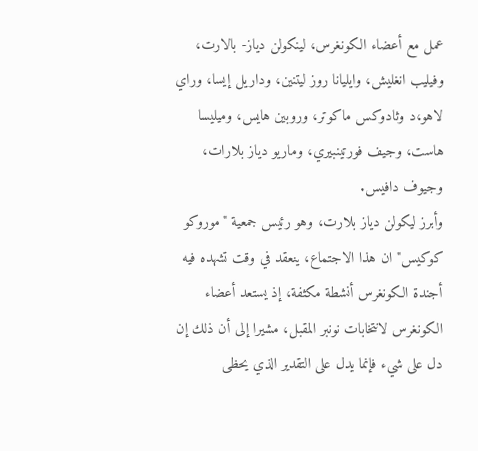عمل مع أعضاء الكونغرس، لينكولن دياز- بالارت، وفيليب انغليش، وايليانا روز ليتنين، وداريل إيسا، وراي لاهو،د وثادوكس ماكوتر، وروبين هايس، وميليسا هاست، وجيف فورتينبيري، وماريو دياز بلارات، وجيوف دافيس.
وأبرز ليكولن دياز بلارت، وهو رئيس جمعية "موروكو كوكيس" ان هذا الاجتماع، ينعقد في وقت تشهده فيه أجندة الكونغرس أنشطة مكثفة، إذ يستعد أعضاء الكونغرس لانتخابات نونبر المقبل، مشيرا إلى أن ذلك إن دل على شيء فإنما يدل على التقدير الذي يحظى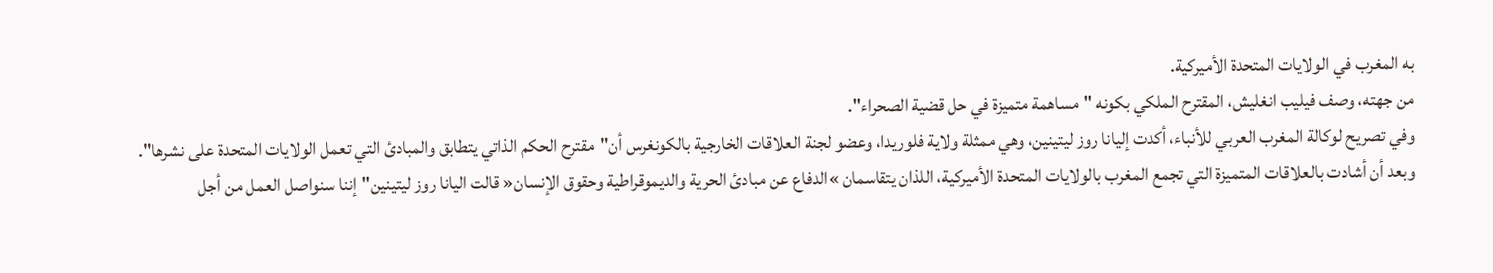به المغرب في الولايات المتحدة الأميركية.
من جهته، وصف فيليب انغليش، المقترح الملكي بكونه "مساهمة متميزة في حل قضية الصحراء".
وفي تصريح لوكالة المغرب العربي للأنباء، أكدت إليانا روز ليتينين، وهي ممثلة ولاية فلوريدا، وعضو لجنة العلاقات الخارجية بالكونغرس أن"مقترح الحكم الذاتي يتطابق والمبادئ التي تعمل الولايات المتحدة على نشرها".
وبعد أن أشادت بالعلاقات المتميزة التي تجمع المغرب بالولايات المتحدة الأميركية، اللذان يتقاسمان »الدفاع عن مبادئ الحرية والديموقراطية وحقوق الإنسان« قالت اليانا روز ليتينين"إننا سنواصل العمل من أجل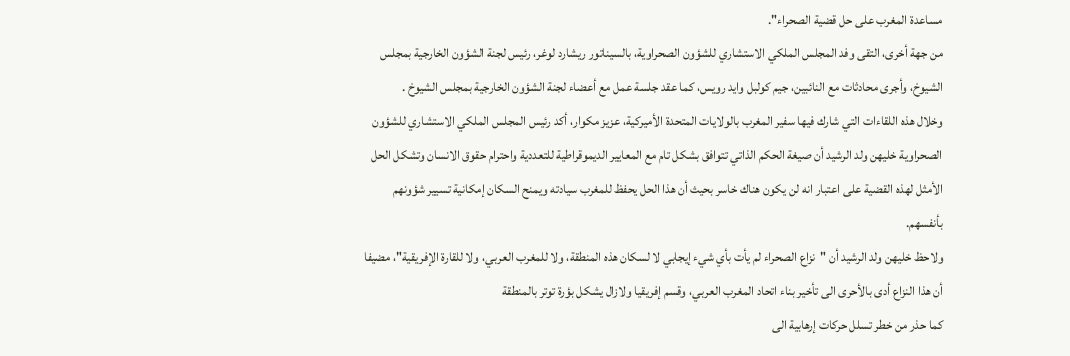مساعدة المغرب على حل قضية الصحراء".
من جهة أخرى، التقى وفد المجلس الملكي الاستشاري للشؤون الصحراوية، بالسيناتور ريشارد لوغر، رئيس لجنة الشؤون الخارجية بمجلس الشيوخ، وأجرى محادثات مع النائبين، جيم كولبل وايد رويس، كما عقد جلسة عمل مع أعضاء لجنة الشؤون الخارجية بمجلس الشيوخ .
وخلال هذه اللقاءات التي شارك فيها سفير المغرب بالولايات المتحدة الأميركية، عزيز مكوار، أكد رئيس المجلس الملكي الاستشاري للشؤون الصحراوية خليهن ولد الرشيد أن صيغة الحكم الذاتي تتوافق بشكل تام مع المعايير الديموقراطية للتعددية واحترام حقوق الانسان وتشكل الحل الأمثل لهذه القضية على اعتبار انه لن يكون هناك خاسر بحيث أن هذا الحل يحفظ للمغرب سيادته ويمنح السكان إمكانية تسيير شؤونهم بأنفسهم.
ولاحظ خليهن ولد الرشيد أن "نزاع الصحراء لم يأت بأي شيء إيجابي لا لسكان هذه المنطقة، ولا للمغرب العربي، ولا للقارة الإفريقية"، مضيفا أن هذا النزاع أدى بالأحرى الى تأخير بناء اتحاد المغرب العربي، وقسم إفريقيا ولازال يشكل بؤرة توتر بالمنطقة
كما حذر من خطر تسلل حركات إرهابية الى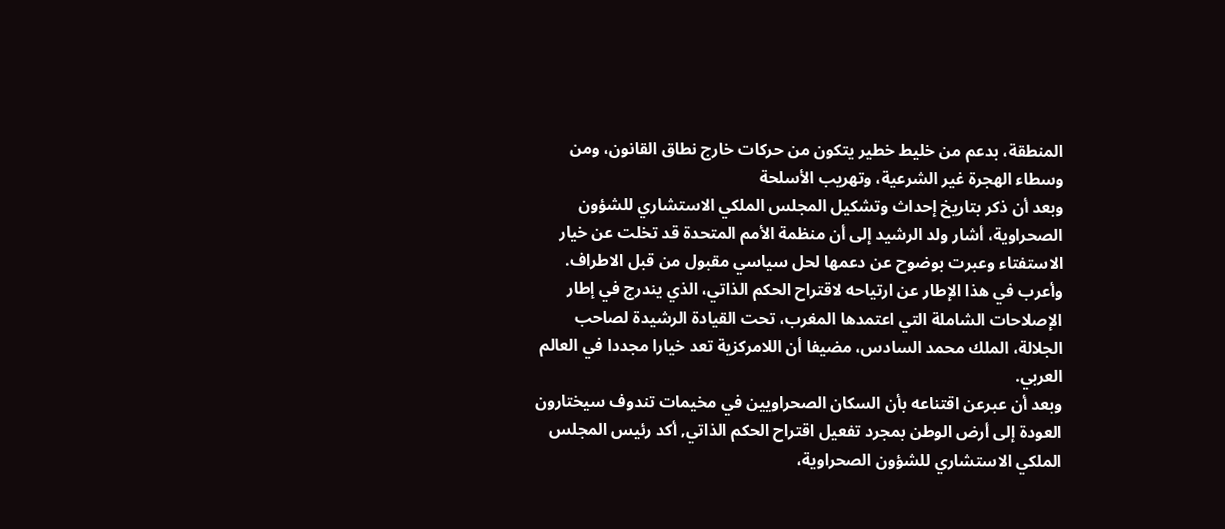المنطقة، بدعم من خليط خطير يتكون من حركات خارج نطاق القانون، ومن وسطاء الهجرة غير الشرعية، وتهريب الأسلحة
وبعد أن ذكر بتاريخ إحداث وتشكيل المجلس الملكي الاستشاري للشؤون الصحراوية، أشار ولد الرشيد إلى أن منظمة الأمم المتحدة قد تخلت عن خيار الاستفتاء وعبرت بوضوح عن دعمها لحل سياسي مقبول من قبل الاطراف.
وأعرب في هذا الإطار عن ارتياحه لاقتراح الحكم الذاتي، الذي يندرج في إطار الإصلاحات الشاملة التي اعتمدها المغرب، تحت القيادة الرشيدة لصاحب الجلالة، الملك محمد السادس، مضيفا أن اللامركزية تعد خيارا مجددا في العالم العربي.
وبعد أن عبرعن اقتناعه بأن السكان الصحراويين في مخيمات تندوف سيختارون العودة إلى أرض الوطن بمجرد تفعيل اقتراح الحكم الذاتي, أكد رئيس المجلس الملكي الاستشاري للشؤون الصحراوية،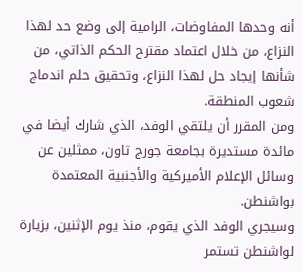أنه وحدها المفاوضات، الرامية إلى وضع حد لهذا النزاع، من خلال اعتماد مقترح الحكم الذاتي، من شأنها إيجاد حل لهذا النزاع، وتحقيق حلم اندماج شعوب المنطقة.
ومن المقرر أن يلتقي الوفد، الذي شارك أيضا في مائدة مستديرة بجامعة جورج تاون، ممثلين عن وسائل الإعلام الأميركية والأجنبية المعتمدة بواشنطن.
وسيجري الوفد الذي يقوم، منذ يوم الإثنين، بزيارة لواشنطن تستمر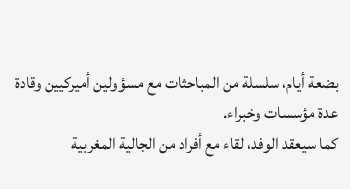بضعة أيام، سلسلة من المباحثات مع مسؤولين أميركيين وقادة عدة مؤسسات وخبراء.
كما سيعقد الوفد، لقاء مع أفراد من الجالية المغربية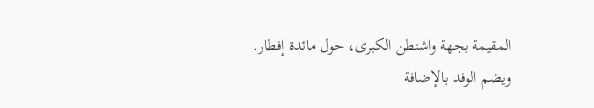المقيمة بجهة واشنطن الكبرى، حول مائدة إفطار.
ويضم الوفد بالإضافة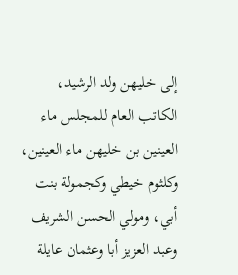إلى خليهن ولد الرشيد، الكاتب العام للمجلس ماء العينين بن خليهن ماء العينين، وكلثوم خيطي وكجمولة بنت أبي، ومولي الحسن الشريف وعبد العزيز أبا وعثمان عايلة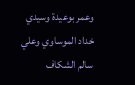وعمر بوعيدة وسيدي خداد الموساوي وعلي سالم الشكاف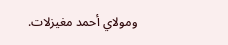ومولاي أحمد مغيزلات.